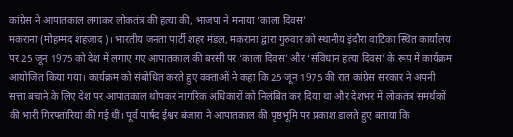कांग्रेस ने आपातकाल लगाकर लोकतंत्र की हत्या की, भाजपा ने मनाया ‘काला दिवस’
मकराना (मोहम्मद शहजाद)। भारतीय जनता पार्टी शहर मंडल, मकराना द्वारा गुरुवार को स्थानीय इंदौरा वाटिका स्थित कार्यालय पर 25 जून 1975 को देश में लगाए गए आपातकाल की बरसी पर ‘काला दिवस’ और ‘संविधान हत्या दिवस’ के रूप में कार्यक्रम आयोजित किया गया। कार्यक्रम को संबोधित करते हुए वक्ताओं ने कहा कि 25 जून 1975 की रात कांग्रेस सरकार ने अपनी सत्ता बचाने के लिए देश पर आपातकाल थोपकर नागरिक अधिकारों को निलंबित कर दिया था और देशभर में लोकतंत्र समर्थकों की भारी गिरफ्तारियां की गई थीं। पूर्व पार्षद ईश्वर बंजारा ने आपातकाल की पृष्ठभूमि पर प्रकाश डालते हुए बताया कि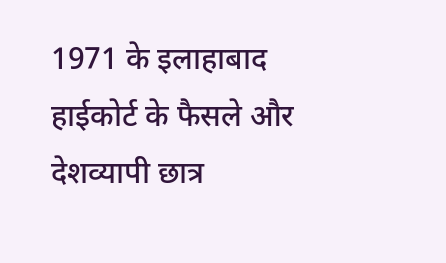1971 के इलाहाबाद हाईकोर्ट के फैसले और देशव्यापी छात्र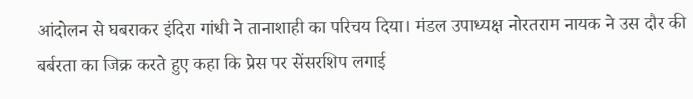आंदोलन से घबराकर इंदिरा गांधी ने तानाशाही का परिचय दिया। मंडल उपाध्यक्ष नोरतराम नायक ने उस दौर की बर्बरता का जिक्र करते हुए कहा कि प्रेस पर सेंसरशिप लगाई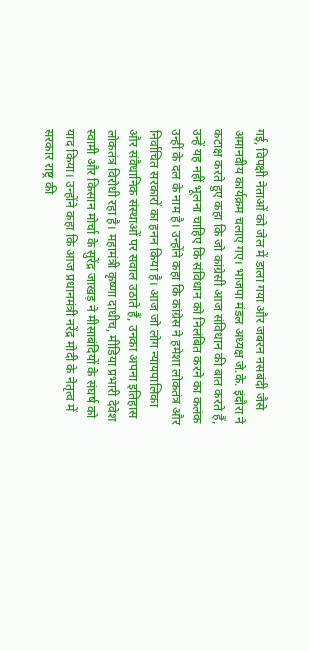गई, विपक्षी नेताओं को जेल में डाला गया और जबरन नसबंदी जैसे अमानवीय कार्यक्रम चलाए गए। भाजपा मंडल अध्यक्ष जे.के. इंदौरा ने कटाक्ष करते हुए कहा कि जो कांग्रेसी आज संविधान की बात करते हैं, उन्हें यह नहीं भूलना चाहिए कि संविधान को निलंबित करने का कलंक उन्हीं के दल के नाम है। उन्होंने कहा कि कांग्रेस ने हमेशा लोकतंत्र और निर्वाचित सरकारों का हनन किया है। आज जो लोग न्यायपालिका और संवैधानिक संस्थाओं पर सवाल उठाते हैं, उनका अपना इतिहास लोकतंत्र विरोधी रहा है। महामंत्री कृष्णा दाधीच, मीडिया प्रभारी देवेश स्वामी और किसान मोर्चा के सुरेंद्र जाखड़ ने मीसाबंदियों के संघर्ष को याद किया। उन्होंने कहा कि आज प्रधानमंत्री नरेंद्र मोदी के नेतृत्व में सरकार राष्ट्र की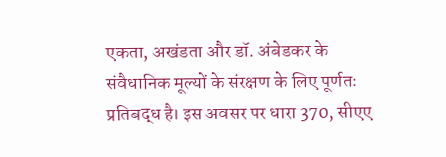एकता, अखंडता और डॉ. अंबेडकर के संवैधानिक मूल्यों के संरक्षण के लिए पूर्णतः प्रतिबद्ध है। इस अवसर पर धारा 370, सीएए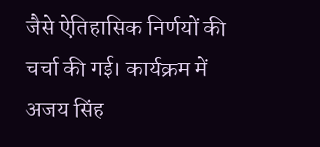जैसे ऐतिहासिक निर्णयों की चर्चा की गई। कार्यक्रम में अजय सिंह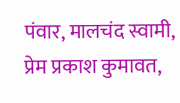पंवार, मालचंद स्वामी, प्रेम प्रकाश कुमावत,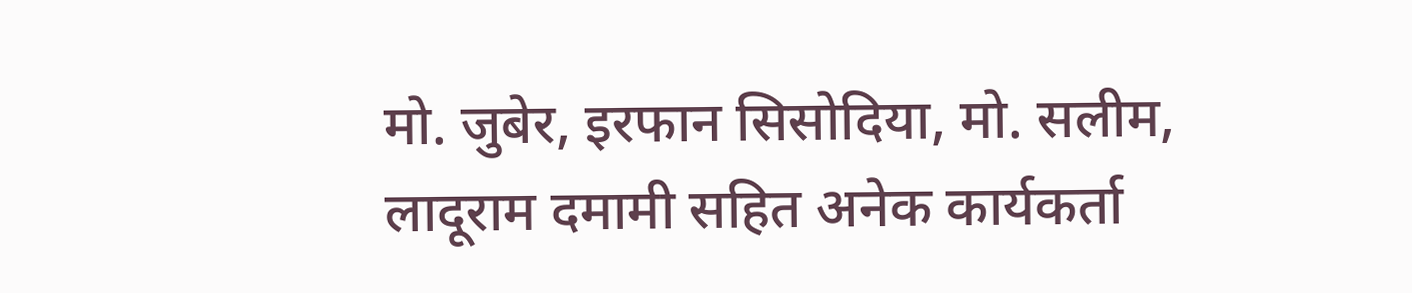मो. जुबेर, इरफान सिसोदिया, मो. सलीम, लादूराम दमामी सहित अनेक कार्यकर्ता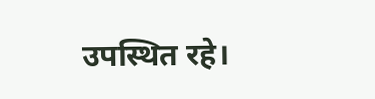उपस्थित रहे।